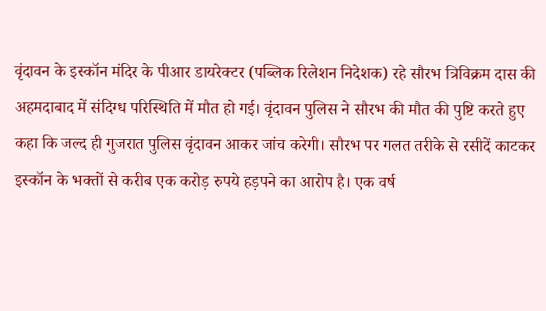वृंदावन के इस्कॉन मंदिर के पीआर डायरेक्टर (पब्लिक रिलेशन निदेशक) रहे सौरभ त्रिविक्रम दास की अहमदाबाद में संदिग्ध परिस्थिति में मौत हो गई। वृंदावन पुलिस ने सौरभ की मौत की पुष्टि करते हुए कहा कि जल्द ही गुजरात पुलिस वृंदावन आकर जांच करेगी। सौरभ पर गलत तरीके से रसीदें काटकर इस्कॉन के भक्तों से करीब एक करोड़ रुपये हड़पने का आरोप है। एक वर्ष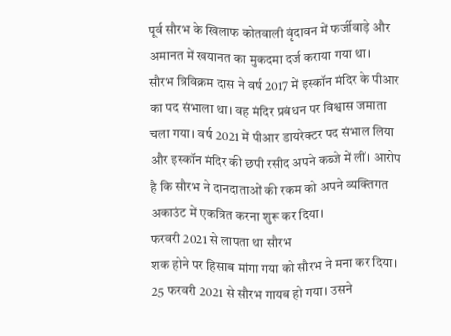पूर्व सौरभ के खिलाफ कोतवाली वृंदावन में फर्जीवाड़े और अमानत में खयानत का मुकदमा दर्ज कराया गया था।
सौरभ त्रिविक्रम दास ने वर्ष 2017 में इस्कॉन मंदिर के पीआर का पद संभाला था। वह मंदिर प्रबंधन पर विश्वास जमाता चला गया। वर्ष 2021 में पीआर डायरेक्टर पद संभाल लिया और इस्कॉन मंदिर की छपी रसीद अपने कब्जे में लीं। आरोप है कि सौरभ ने दानदाताओं की रकम को अपने व्यक्तिगत अकाउंट में एकत्रित करना शुरू कर दिया।
फरवरी 2021 से लापता था सौरभ
शक होने पर हिसाब मांगा गया को सौरभ ने मना कर दिया। 25 फरवरी 2021 से सौरभ गायब हो गया। उसने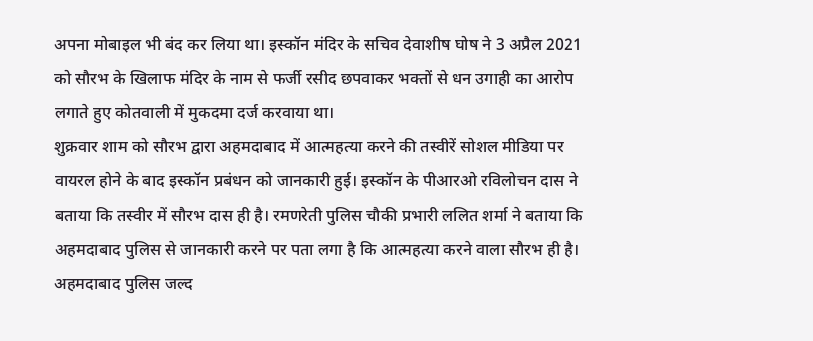अपना मोबाइल भी बंद कर लिया था। इस्कॉन मंदिर के सचिव देवाशीष घोष ने 3 अप्रैल 2021 को सौरभ के खिलाफ मंदिर के नाम से फर्जी रसीद छपवाकर भक्तों से धन उगाही का आरोप लगाते हुए कोतवाली में मुकदमा दर्ज करवाया था।
शुक्रवार शाम को सौरभ द्वारा अहमदाबाद में आत्महत्या करने की तस्वीरें सोशल मीडिया पर वायरल होने के बाद इस्कॉन प्रबंधन को जानकारी हुई। इस्कॉन के पीआरओ रविलोचन दास ने बताया कि तस्वीर में सौरभ दास ही है। रमणरेती पुलिस चौकी प्रभारी ललित शर्मा ने बताया कि अहमदाबाद पुलिस से जानकारी करने पर पता लगा है कि आत्महत्या करने वाला सौरभ ही है। अहमदाबाद पुलिस जल्द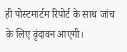ही पोस्टमार्टम रिपोर्ट के साथ जांच के लिए वृंदावन आएगी।